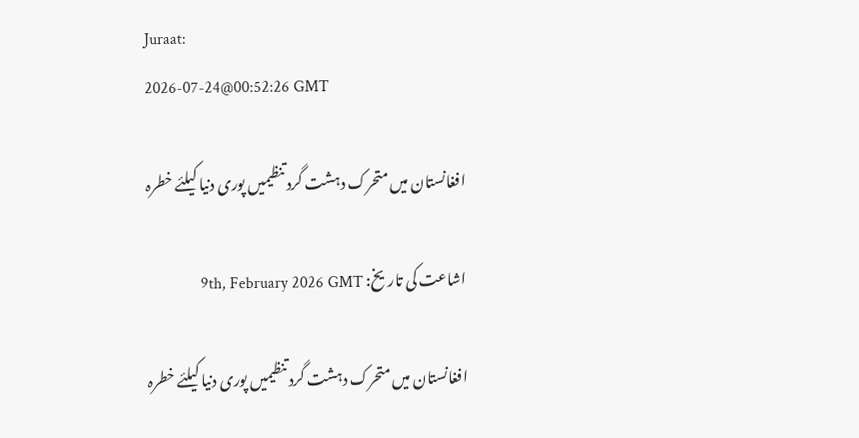Juraat:
2026-07-24@00:52:26 GMT

افغانستان میں متحرک دہشت گرد تنظیمیں پوری دنیا کیلئے خطرہ

اشاعت کی تاریخ: 9th, February 2026 GMT

افغانستان میں متحرک دہشت گرد تنظیمیں پوری دنیا کیلئے خطرہ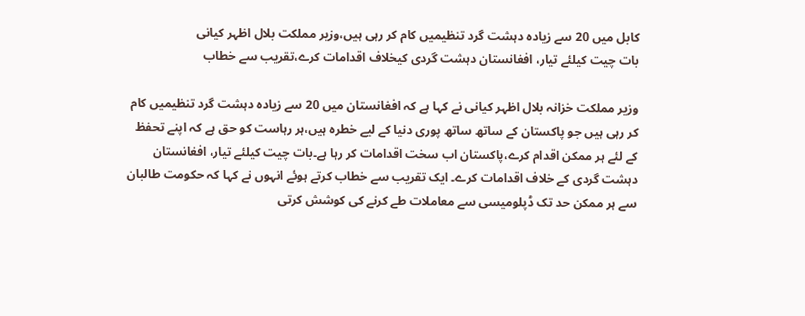کابل میں 20 سے زیادہ دہشت گرد تنظیمیں کام کر رہی ہیں،وزیر مملکت بلال اظہر کیانی
بات چیت کیلئے تیار، افغانستان دہشت گردی کیخلاف اقدامات کرے،تقریب سے خطاب

وزیر مملکت خزانہ بلال اظہر کیانی نے کہا ہے کہ افغانستان میں 20 سے زیادہ دہشت گرد تنظیمیں کام کر رہی ہیں جو پاکستان کے ساتھ ساتھ پوری دنیا کے لیے خطرہ ہیں،ہر رہاست کو حق ہے کہ اپنے تحفظ کے لئے ہر ممکن اقدام کرے،پاکستان اب سخت اقدامات کر رہا ہے۔بات چیت کیلئے تیار، افغانستان دہشت گردی کے خلاف اقدامات کرے۔ ایک تقریب سے خطاب کرتے ہوئے انہوں نے کہا کہ حکومت طالبان سے ہر ممکن حد تک ڈپلومیسی سے معاملات طے کرنے کی کوشش کرتی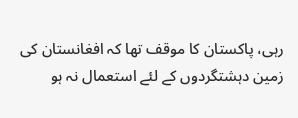رہی، پاکستان کا موقف تھا کہ افغانستان کی زمین دہشتگردوں کے لئے استعمال نہ ہو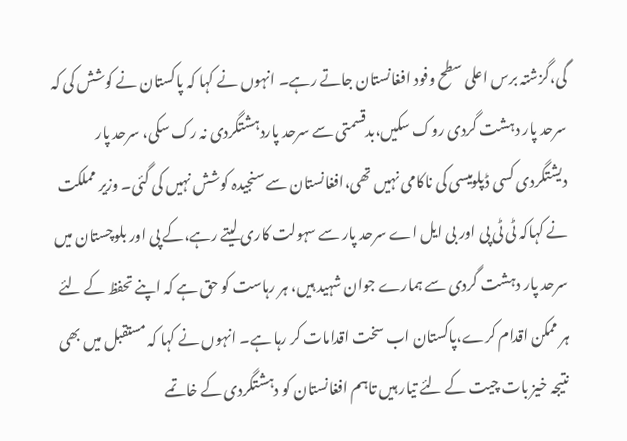گی،گزشتہ برس اعلی سطح وفود افغانستان جاتے رہے۔ انہوں نے کہا کہ پاکستان نے کوشش کی کہ سرحد پار دہشت گردی روک سکیں،بدقسمتی سے سرحد پاردہشتگردی نہ رک سکی، سرحد پار دیشتگردی کسی ڈپلومیسی کی ناکامی نہیں تھی،افغانستان سے سنجیدہ کوشش نہیں کی گئی۔ وزیر مملکت نے کہاکہ ٹی ٹی پی اور بی ایل اے سرحد پار سے سہولت کاری لیتے رہے،کے پی اور بلوچستان میں سرحد پار دہشت گردی سے ہمارے جوان شہید ہیں، ہر رہاست کو حق ہے کہ اپنے تحفظ کے لئے ہر ممکن اقدام کرے،پاکستان اب سخت اقدامات کر رہا ہے۔ انہوں نے کہا کہ مستقبل میں بھی نتیجہ خیز بات چیت کے لئے تیار ہیں تاہم افغانستان کو دہشتگردی کے خاتمے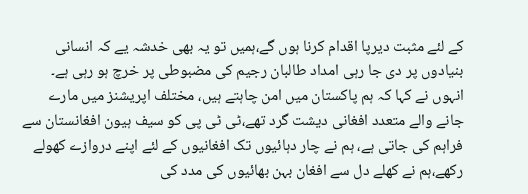کے لئے مثبت دیرپا اقدام کرنا ہوں گے،ہمیں تو یہ بھی خدشہ یے کہ انسانی بنیادوں پر دی جا رہی امداد طالبان رجیم کی مضبوطی پر خرچ ہو رہی ہے۔ انہوں نے کہا کہ ہم پاکستان میں امن چاہتے ہیں، مختلف اپریشنز میں مارے جانے والے متعدد افغانی دیشت گرد تھے،ٹی ٹی پی کو سیف ہیون افغانستان سے فراہم کی جاتی ہے، ہم نے چار دہائیوں تک افغانیوں کے لئے اپنے دروازے کھولے رکھے،ہم نے کھلے دل سے افغان بہن بھائیوں کی مدد کی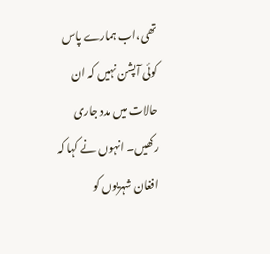تھی،اب ہمارے پاس کوئی آپشن نہیں کہ ان حالات میں مدد جاری رکھیں۔ انہوں نے کہا کہ افغان شہریوں کو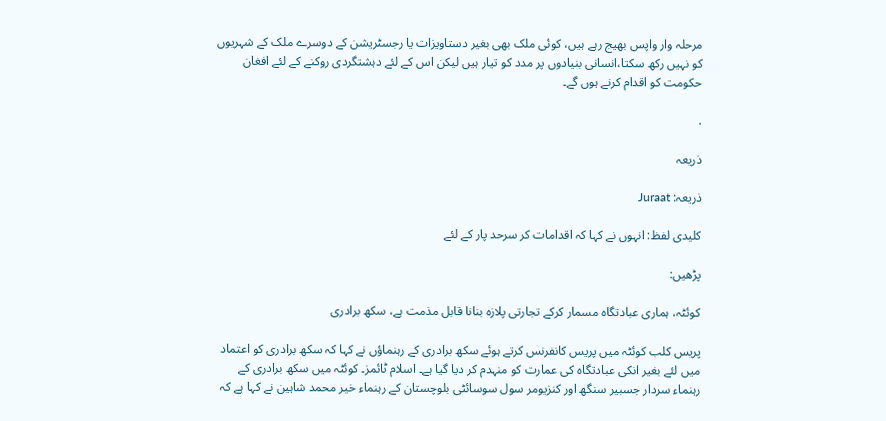مرحلہ وار واپس بھیج رہے ہیں، کوئی ملک بھی بغیر دستاویزات یا رجسٹریشن کے دوسرے ملک کے شہریوں کو نہیں رکھ سکتا،انسانی بنیادوں پر مدد کو تیار ہیں لیکن اس کے لئے دہشتگردی روکنے کے لئے افغان حکومت کو اقدام کرنے ہوں گے۔

.

ذریعہ

ذریعہ: Juraat

کلیدی لفظ: انہوں نے کہا کہ اقدامات کر سرحد پار کے لئے

پڑھیں:

کوئٹہ، ہماری عبادتگاہ مسمار کرکے تجارتی پلازہ بنانا قابل مذمت ہے، سکھ برادری

پریس کلب کوئٹہ میں پریس کانفرنس کرتے ہوئے سکھ برادری کے رہنماؤں نے کہا کہ سکھ برادری کو اعتماد میں لئے بغیر انکی عبادتگاہ کی عمارت کو منہدم کر دیا گیا ہے۔ اسلام ٹائمز۔ کوئٹہ میں سکھ برادری کے رہنماء سردار جسبیر سنگھ اور کنزیومر سول سوسائٹی بلوچستان کے رہنماء خیر محمد شاہین نے کہا ہے کہ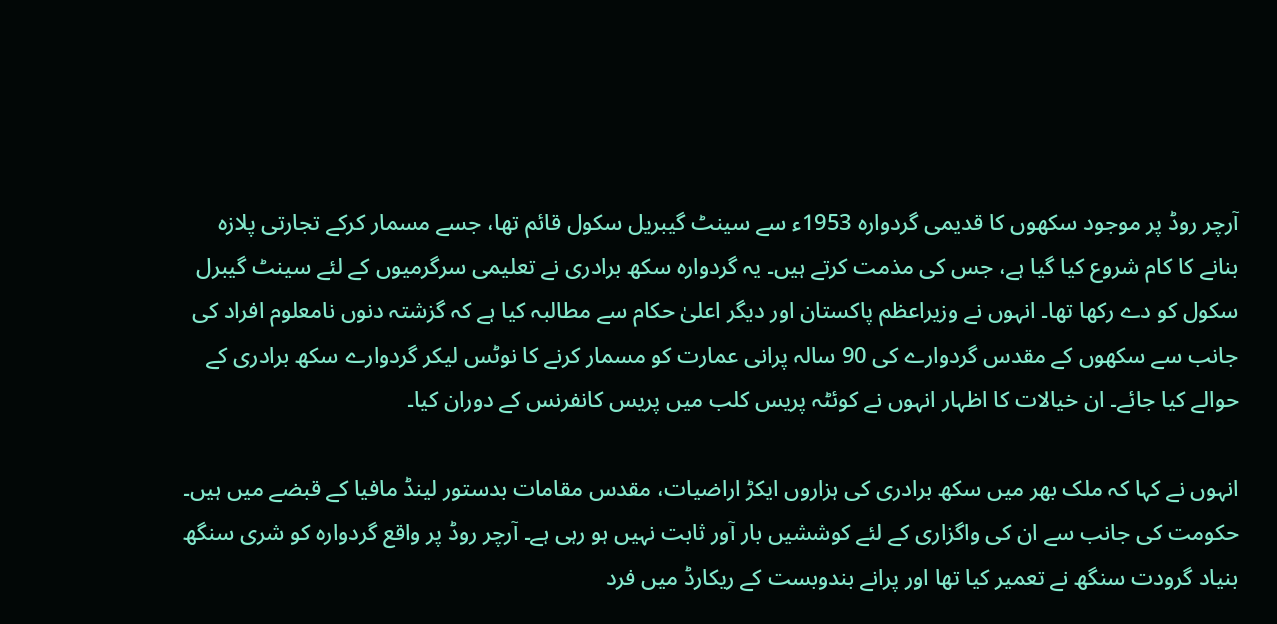آرچر روڈ پر موجود سکھوں کا قدیمی گردوارہ 1953ء سے سینٹ گیبریل سکول قائم تھا، جسے مسمار کرکے تجارتی پلازہ بنانے کا کام شروع کیا گیا ہے، جس کی مذمت کرتے ہیں۔ یہ گردوارہ سکھ برادری نے تعلیمی سرگرمیوں کے لئے سینٹ گیبرل سکول کو دے رکھا تھا۔ انہوں نے وزیراعظم پاکستان اور دیگر اعلیٰ حکام سے مطالبہ کیا ہے کہ گزشتہ دنوں نامعلوم افراد کی جانب سے سکھوں کے مقدس گردوارے کی 90 سالہ پرانی عمارت کو مسمار کرنے کا نوٹس لیکر گردوارے سکھ برادری کے حوالے کیا جائے۔ ان خیالات کا اظہار انہوں نے کوئٹہ پریس کلب میں پریس کانفرنس کے دوران کیا۔

انہوں نے کہا کہ ملک بھر میں سکھ برادری کی ہزاروں ایکڑ اراضیات، مقدس مقامات بدستور لینڈ مافیا کے قبضے میں ہیں۔ حکومت کی جانب سے ان کی واگزاری کے لئے کوششیں بار آور ثابت نہیں ہو رہی ہے۔ آرچر روڈ پر واقع گردوارہ کو شری سنگھ بنیاد گرودت سنگھ نے تعمیر کیا تھا اور پرانے بندوبست کے ریکارڈ میں فرد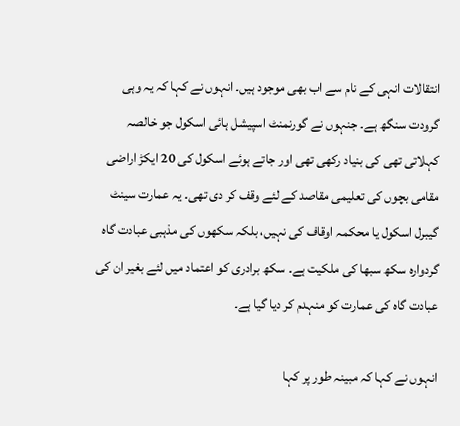انتقالات انہی کے نام سے اب بھی موجود ہیں۔ انہوں نے کہا کہ یہ وہی گرودت سنگھ ہے۔ جنہوں نے گورنمنٹ اسپیشل ہائی اسکول جو خالصہ کہلاتی تھی کی بنیاد رکھی تھی اور جاتے ہوئے اسکول کی 20 ایکڑ اراضی مقامی بچوں کی تعلیمی مقاصد کے لئے وقف کر دی تھی۔ یہ عمارت سینٹ گیبرل اسکول یا محکمہ اوقاف کی نہیں، بلکہ سکھوں کی مذہبی عبادت گاہ گردوارہ سکھ سبھا کی ملکیت ہے۔ سکھ برادری کو اعتماد میں لئے بغیر ان کی عبادت گاہ کی عمارت کو منہدم کر دیا گیا ہے۔

انہوں نے کہا کہ مبینہ طور پر کہا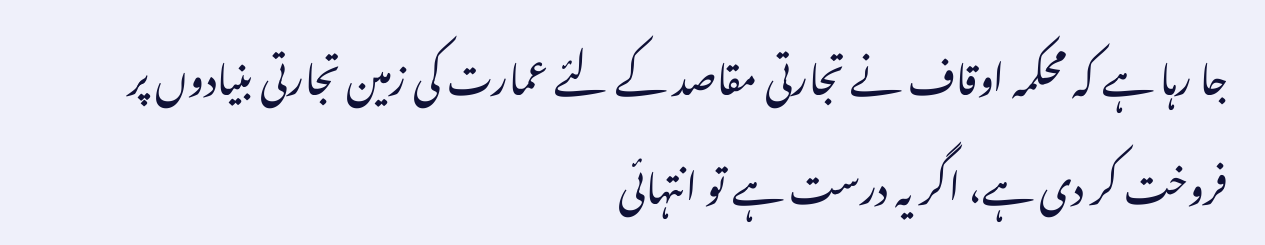جا رہا ہے کہ محکمہ اوقاف نے تجارتی مقاصد کے لئے عمارت کی زمین تجارتی بنیادوں پر فروخت کر دی ہے، اگر یہ درست ہے تو انتہائی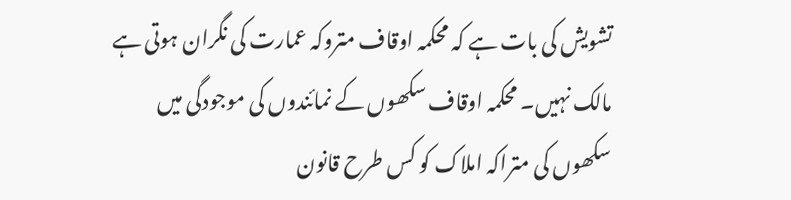تشویش کی بات ہے کہ محکمہ اوقاف متروکہ عمارت کی نگران ہوتی ہے مالک نہیں۔ محکمہ اوقاف سکھوں کے نمائندوں کی موجودگی میں سکھوں کی متراکہ املاک کو کس طرح قانون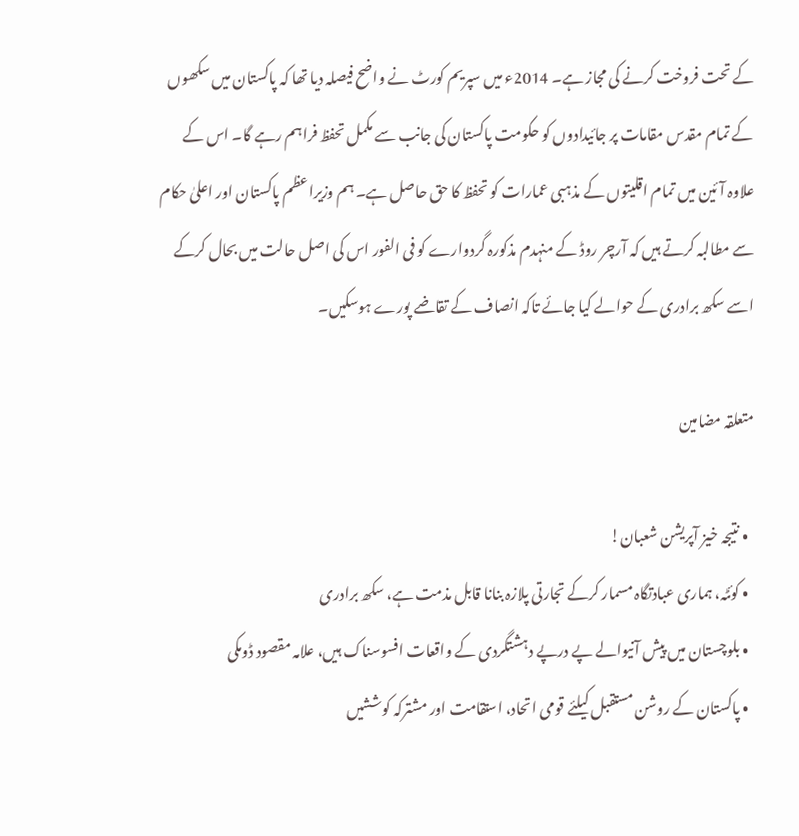کے تحت فروخت کرنے کی مجاز ہے۔ 2014ء میں سپریم کورٹ نے واضح فیصلہ دیا تھا کہ پاکستان میں سکھوں کے تمام مقدس مقامات پر جائیدادوں کو حکومت پاکستان کی جانب سے مکمل تحفظ فراہم رہے گا۔ اس کے علاوہ آئین میں تمام اقلیتوں کے مذہبی عمارات کو تحفظ کا حق حاصل ہے۔ ہم وزیراعظم پاکستان اور اعلیٰ حکام سے مطالبہ کرتے ہیں کہ آرچر روڈ کے منہدم مذکورہ گردوارے کو فی الفور اس کی اصل حالت میں بحال کرکے اسے سکھ برادری کے حوالے کیا جائے تاکہ انصاف کے تقاضے پورے ہوسکیں۔

متعلقہ مضامین

  • نتیجہ خیز آپریشن شعبان!
  • کوئٹہ، ہماری عبادتگاہ مسمار کرکے تجارتی پلازہ بنانا قابل مذمت ہے، سکھ برادری
  • بلوچستان میں پیش آنیوالے پے درپے دہشتگردی کے واقعات افسوسناک ہیں، علامہ مقصود ڈومکی
  • پاکستان کے روشن مستقبل کیلئے قومی اتحاد، استقامت اور مشترکہ کوششیں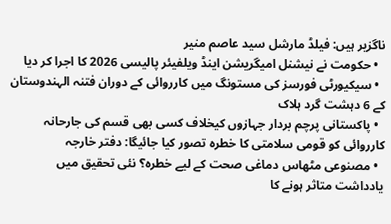ناگزیر ہیں: فیلڈ مارشل سید عاصم منیر
  • حکومت نے نیشنل امیگریشن اینڈ ویلفیئر پالیسی 2026 کا اجرا کر دیا
  • سیکیورٹی فورسز کی مستونگ میں کارروائی کے دوران فتنہ الہندوستان کے 6 دہشت گرد ہلاک
  • پاکستانی پرچم بردار جہازوں کیخلاف کسی بھی قسم کی جارحانہ کارروائی کو قومی سلامتی کا خطرہ تصور کیا جائیگا: دفتر خارجہ
  • مصنوعی مٹھاس دماغی صحت کے لیے خطرہ؟ نئی تحقیق میں یادداشت متاثر ہونے کا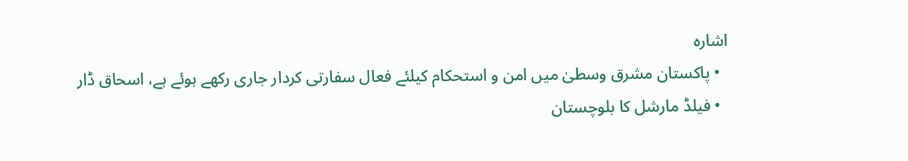اشارہ
  • پاکستان مشرق وسطیٰ میں امن و استحکام کیلئے فعال سفارتی کردار جاری رکھے ہوئے ہے، اسحاق ڈار
  • فیلڈ مارشل کا بلوچستان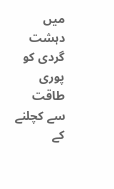میں دہشت گردی کو پوری طاقت سے کچلنے کے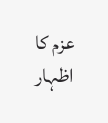عزم کا اظہار